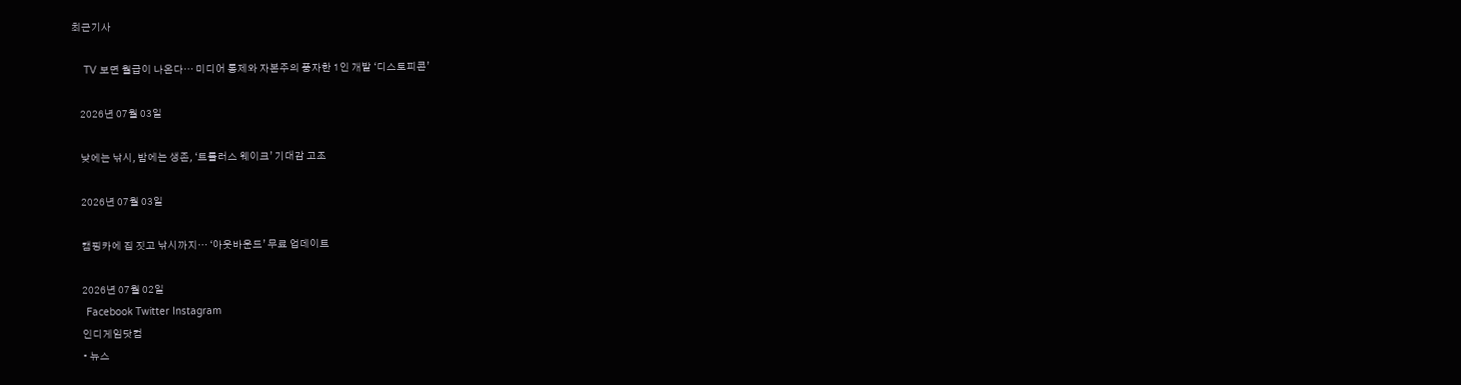최근기사

    TV 보면 월급이 나온다… 미디어 통제와 자본주의 풍자한 1인 개발 ‘디스토피콘’

    2026년 07월 03일

    낮에는 낚시, 밤에는 생존, ‘트롤러스 웨이크’ 기대감 고조

    2026년 07월 03일

    캠핑카에 집 짓고 낚시까지… ‘아웃바운드’ 무료 업데이트

    2026년 07월 02일
    Facebook Twitter Instagram
    인디게임닷컴
    • 뉴스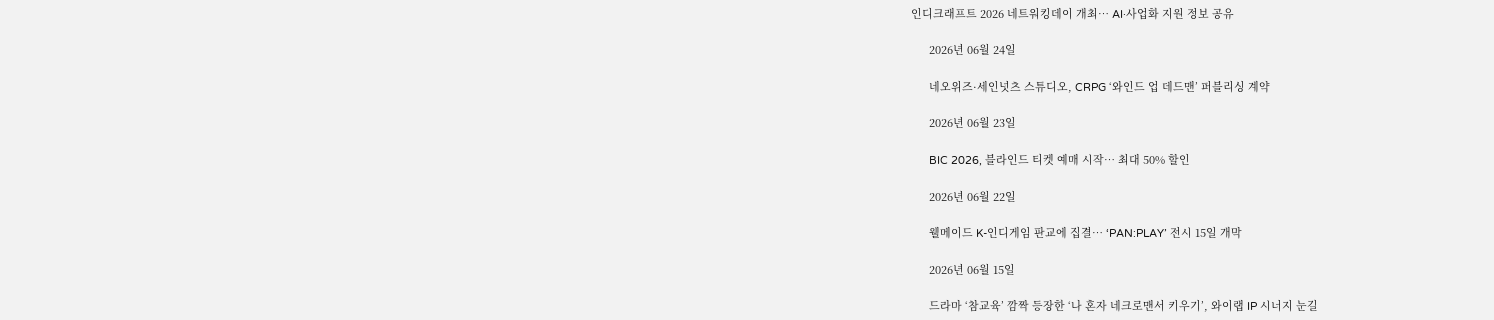인디크래프트 2026 네트워킹데이 개최… AI·사업화 지원 정보 공유

      2026년 06월 24일

      네오위즈·세인넛츠 스튜디오, CRPG ‘와인드 업 데드맨’ 퍼블리싱 계약

      2026년 06월 23일

      BIC 2026, 블라인드 티켓 예매 시작… 최대 50% 할인

      2026년 06월 22일

      웰메이드 K-인디게임 판교에 집결… ‘PAN:PLAY’ 전시 15일 개막

      2026년 06월 15일

      드라마 ‘참교육’ 깜짝 등장한 ‘나 혼자 네크로맨서 키우기’, 와이랩 IP 시너지 눈길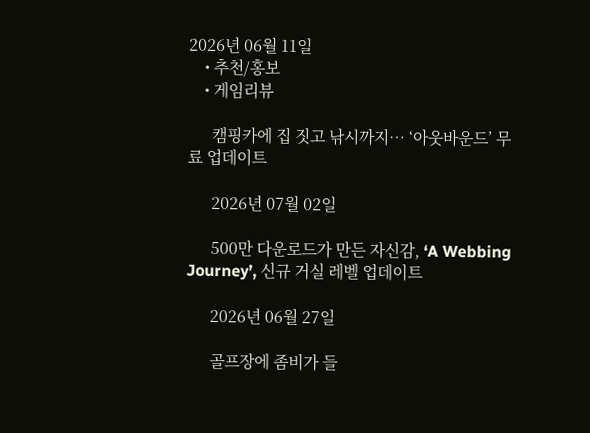2026년 06월 11일
    • 추천/홍보
    • 게임리뷰

      캠핑카에 집 짓고 낚시까지… ‘아웃바운드’ 무료 업데이트

      2026년 07월 02일

      500만 다운로드가 만든 자신감, ‘A Webbing Journey’, 신규 거실 레벨 업데이트

      2026년 06월 27일

      골프장에 좀비가 들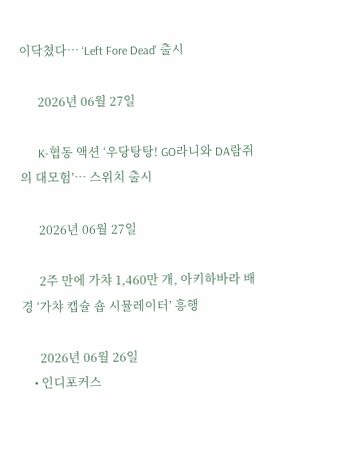이닥쳤다… ‘Left Fore Dead’ 출시

      2026년 06월 27일

      K-협동 액션 ‘우당탕탕! GO라니와 DA람쥐의 대모험’… 스위치 출시

      2026년 06월 27일

      2주 만에 가챠 1,460만 개, 아키하바라 배경 ‘가챠 캡슐 숍 시뮬레이터’ 흥행

      2026년 06월 26일
    • 인디포커스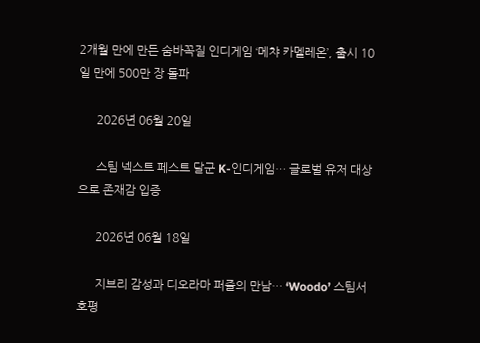2개월 만에 만든 숨바꼭질 인디게임 ‘메챠 카멜레온’, 출시 10일 만에 500만 장 돌파

      2026년 06월 20일

      스팀 넥스트 페스트 달군 K-인디게임… 글로벌 유저 대상으로 존재감 입증

      2026년 06월 18일

      지브리 감성과 디오라마 퍼즐의 만남… ‘Woodo’ 스팀서 호평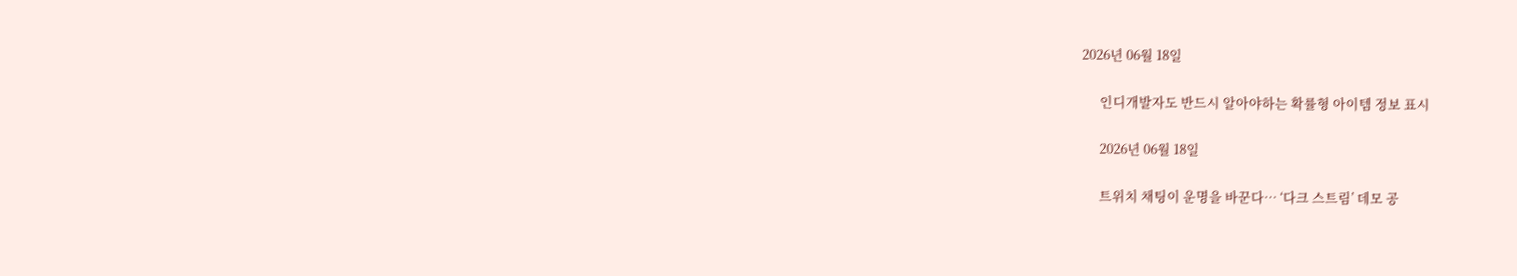2026년 06월 18일

      인디개발자도 반드시 알아야하는 확률형 아이템 정보 표시

      2026년 06월 18일

      트위치 채팅이 운명을 바꾼다… ‘다크 스트림’ 데모 공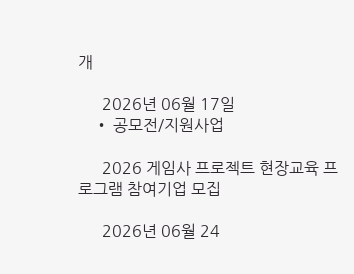개

      2026년 06월 17일
    • 공모전/지원사업

      2026 게임사 프로젝트 현장교육 프로그램 참여기업 모집

      2026년 06월 24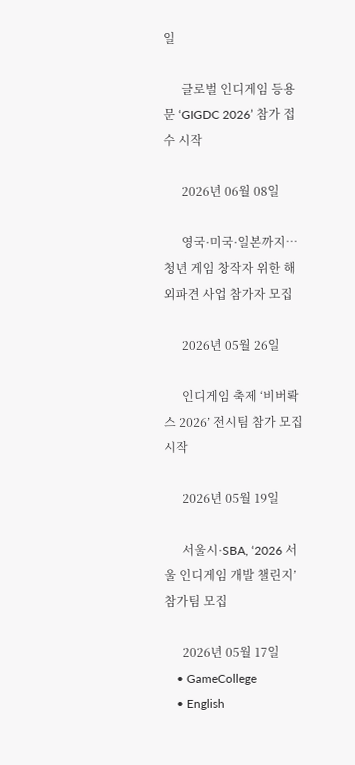일

      글로벌 인디게임 등용문 ‘GIGDC 2026’ 참가 접수 시작

      2026년 06월 08일

      영국·미국·일본까지… 청년 게임 창작자 위한 해외파견 사업 참가자 모집

      2026년 05월 26일

      인디게임 축제 ‘비버롹스 2026’ 전시팀 참가 모집 시작

      2026년 05월 19일

      서울시·SBA, ‘2026 서울 인디게임 개발 챌린지’ 참가팀 모집

      2026년 05월 17일
    • GameCollege
    • English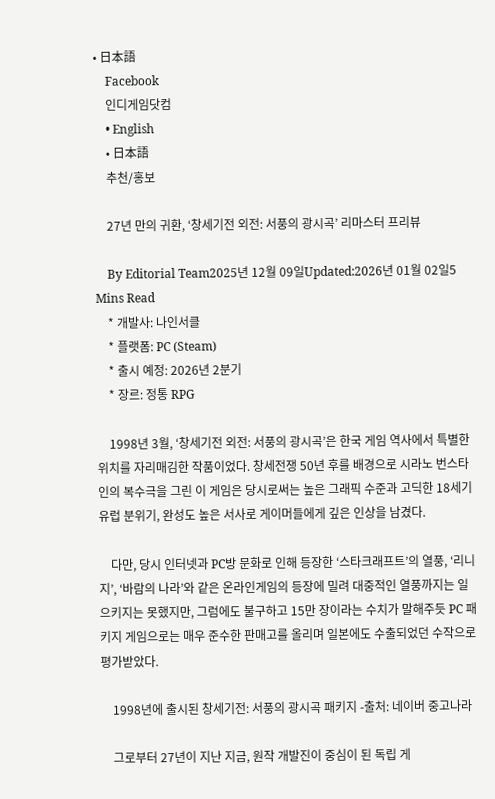• 日本語
    Facebook
    인디게임닷컴
    • English
    • 日本語
    추천/홍보

    27년 만의 귀환, ‘창세기전 외전: 서풍의 광시곡’ 리마스터 프리뷰

    By Editorial Team2025년 12월 09일Updated:2026년 01월 02일5 Mins Read
    * 개발사: 나인서클
    * 플랫폼: PC (Steam)
    * 출시 예정: 2026년 2분기
    * 장르: 정통 RPG

    1998년 3월, ‘창세기전 외전: 서풍의 광시곡’은 한국 게임 역사에서 특별한 위치를 자리매김한 작품이었다. 창세전쟁 50년 후를 배경으로 시라노 번스타인의 복수극을 그린 이 게임은 당시로써는 높은 그래픽 수준과 고딕한 18세기 유럽 분위기, 완성도 높은 서사로 게이머들에게 깊은 인상을 남겼다.

    다만, 당시 인터넷과 PC방 문화로 인해 등장한 ‘스타크래프트’의 열풍, ‘리니지’, ‘바람의 나라’와 같은 온라인게임의 등장에 밀려 대중적인 열풍까지는 일으키지는 못했지만, 그럼에도 불구하고 15만 장이라는 수치가 말해주듯 PC 패키지 게임으로는 매우 준수한 판매고를 올리며 일본에도 수출되었던 수작으로 평가받았다.

    1998년에 출시된 창세기전: 서풍의 광시곡 패키지 -출처: 네이버 중고나라

    그로부터 27년이 지난 지금, 원작 개발진이 중심이 된 독립 게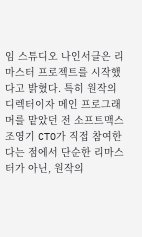임 스튜디오 나인서클은 리마스터 프로젝트를 시작했다고 밝혔다. 특히 원작의 디렉터이자 메인 프로그래머를 맡았던 전 소프트맥스 조영기 CTO가 직접 참여한다는 점에서 단순한 리마스터가 아닌, 원작의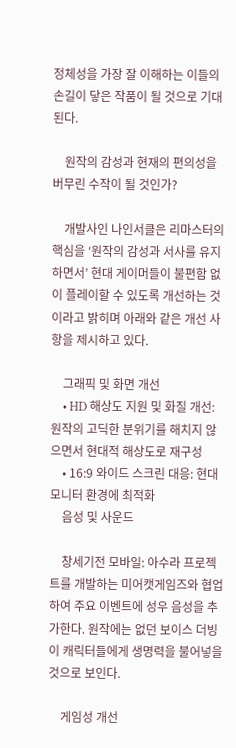정체성을 가장 잘 이해하는 이들의 손길이 닿은 작품이 될 것으로 기대된다.

    원작의 감성과 현재의 편의성을 버무린 수작이 될 것인가?

    개발사인 나인서클은 리마스터의 핵심을 ‘원작의 감성과 서사를 유지하면서’ 현대 게이머들이 불편함 없이 플레이할 수 있도록 개선하는 것이라고 밝히며 아래와 같은 개선 사항을 제시하고 있다.

    그래픽 및 화면 개선
    • HD 해상도 지원 및 화질 개선: 원작의 고딕한 분위기를 해치지 않으면서 현대적 해상도로 재구성
    • 16:9 와이드 스크린 대응: 현대 모니터 환경에 최적화
    음성 및 사운드

    창세기전 모바일: 아수라 프로젝트를 개발하는 미어캣게임즈와 협업하여 주요 이벤트에 성우 음성을 추가한다. 원작에는 없던 보이스 더빙이 캐릭터들에게 생명력을 불어넣을 것으로 보인다.

    게임성 개선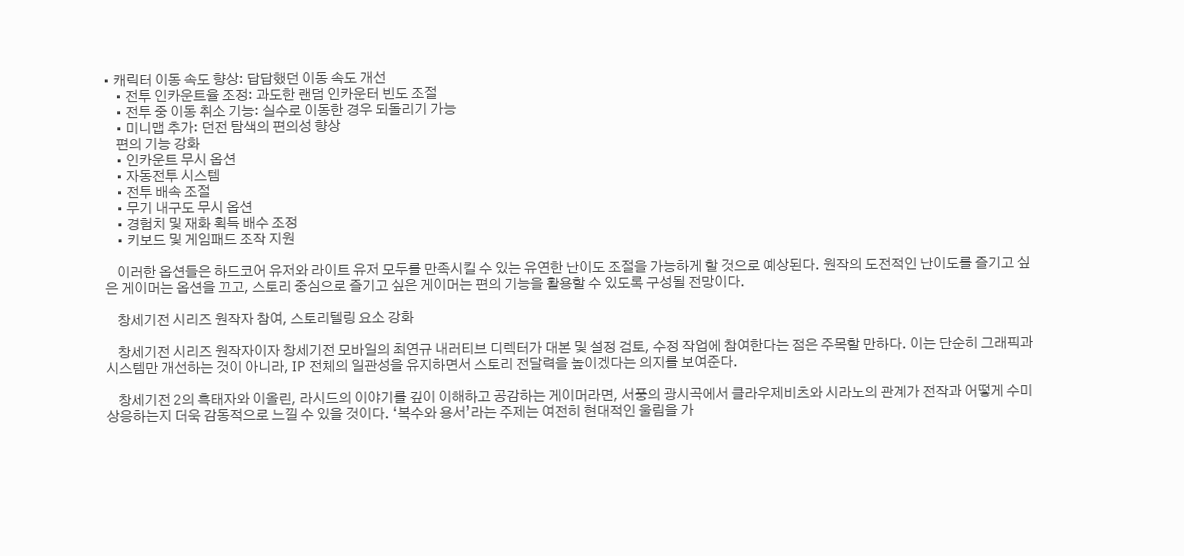• 캐릭터 이동 속도 향상: 답답했던 이동 속도 개선
    • 전투 인카운트율 조정: 과도한 랜덤 인카운터 빈도 조절
    • 전투 중 이동 취소 기능: 실수로 이동한 경우 되돌리기 가능
    • 미니맵 추가: 던전 탐색의 편의성 향상
    편의 기능 강화
    • 인카운트 무시 옵션
    • 자동전투 시스템
    • 전투 배속 조절
    • 무기 내구도 무시 옵션
    • 경험치 및 재화 획득 배수 조정
    • 키보드 및 게임패드 조작 지원

    이러한 옵션들은 하드코어 유저와 라이트 유저 모두를 만족시킬 수 있는 유연한 난이도 조절을 가능하게 할 것으로 예상된다. 원작의 도전적인 난이도를 즐기고 싶은 게이머는 옵션을 끄고, 스토리 중심으로 즐기고 싶은 게이머는 편의 기능을 활용할 수 있도록 구성될 전망이다.

    창세기전 시리즈 원작자 참여, 스토리텔링 요소 강화

    창세기전 시리즈 원작자이자 창세기전 모바일의 최연규 내러티브 디렉터가 대본 및 설정 검토, 수정 작업에 참여한다는 점은 주목할 만하다. 이는 단순히 그래픽과 시스템만 개선하는 것이 아니라, IP 전체의 일관성을 유지하면서 스토리 전달력을 높이겠다는 의지를 보여준다.

    창세기전 2의 흑태자와 이올린, 라시드의 이야기를 깊이 이해하고 공감하는 게이머라면, 서풍의 광시곡에서 클라우제비츠와 시라노의 관계가 전작과 어떻게 수미상응하는지 더욱 감동적으로 느낄 수 있을 것이다. ‘복수와 용서’라는 주제는 여전히 현대적인 울림을 가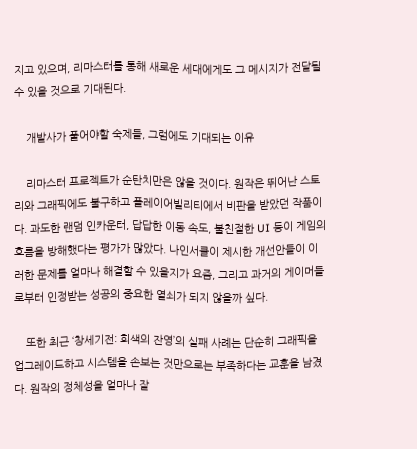지고 있으며, 리마스터를 통해 새로운 세대에게도 그 메시지가 전달될 수 있을 것으로 기대된다.

    개발사가 풀어야할 숙제들, 그럼에도 기대되는 이유

    리마스터 프로젝트가 순탄치만은 않을 것이다. 원작은 뛰어난 스토리와 그래픽에도 불구하고 플레이어빌리티에서 비판을 받았던 작품이다. 과도한 랜덤 인카운터, 답답한 이동 속도, 불친절한 UI 등이 게임의 흐름을 방해했다는 평가가 많았다. 나인서클이 제시한 개선안들이 이러한 문제를 얼마나 해결할 수 있을지가 요즘, 그리고 과거의 게이머들로부터 인정받는 성공의 중요한 열쇠가 되지 않을까 싶다.

    또한 최근 ‘창세기전: 회색의 잔영’의 실패 사례는 단순히 그래픽을 업그레이드하고 시스템을 손보는 것만으로는 부족하다는 교훈을 남겼다. 원작의 정체성을 얼마나 잘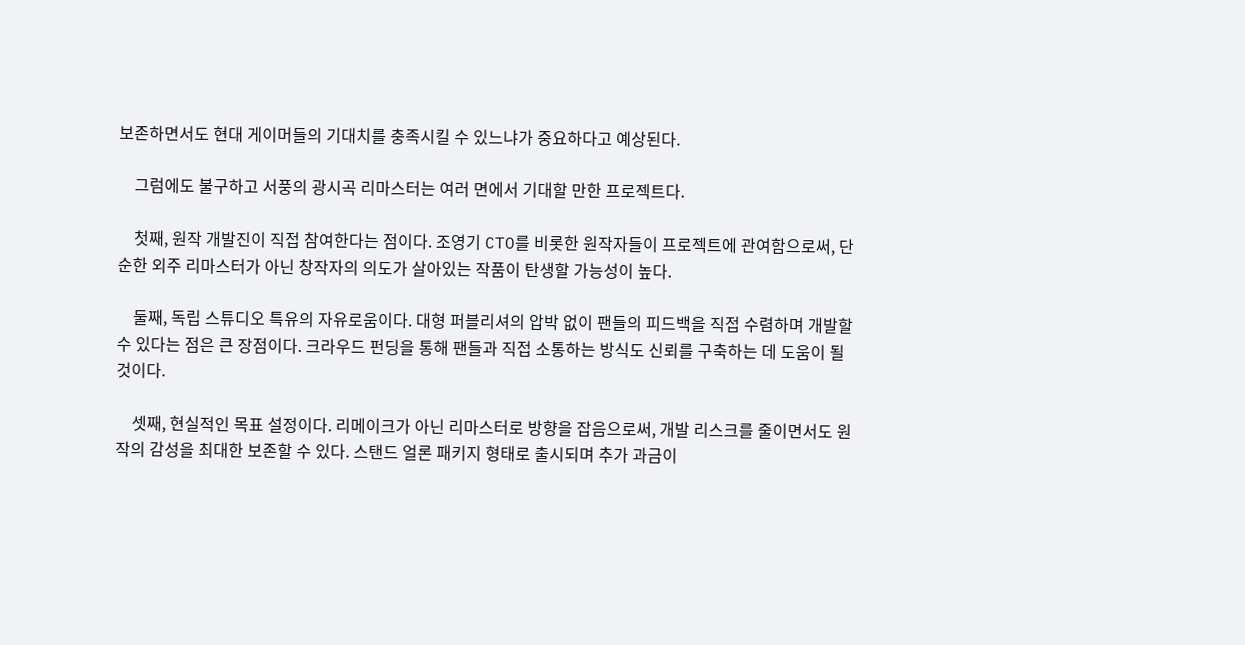보존하면서도 현대 게이머들의 기대치를 충족시킬 수 있느냐가 중요하다고 예상된다.

    그럼에도 불구하고 서풍의 광시곡 리마스터는 여러 면에서 기대할 만한 프로젝트다.

    첫째, 원작 개발진이 직접 참여한다는 점이다. 조영기 CTO를 비롯한 원작자들이 프로젝트에 관여함으로써, 단순한 외주 리마스터가 아닌 창작자의 의도가 살아있는 작품이 탄생할 가능성이 높다.

    둘째, 독립 스튜디오 특유의 자유로움이다. 대형 퍼블리셔의 압박 없이 팬들의 피드백을 직접 수렴하며 개발할 수 있다는 점은 큰 장점이다. 크라우드 펀딩을 통해 팬들과 직접 소통하는 방식도 신뢰를 구축하는 데 도움이 될 것이다.

    셋째, 현실적인 목표 설정이다. 리메이크가 아닌 리마스터로 방향을 잡음으로써, 개발 리스크를 줄이면서도 원작의 감성을 최대한 보존할 수 있다. 스탠드 얼론 패키지 형태로 출시되며 추가 과금이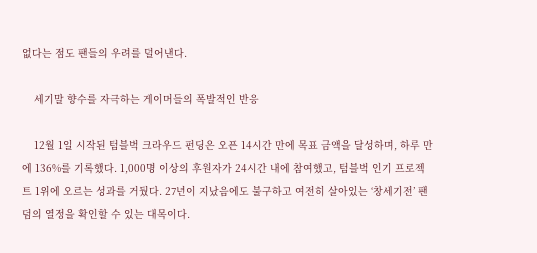없다는 점도 팬들의 우려를 덜어낸다.

    세기말 향수를 자극하는 게이머들의 폭발적인 반응

    12월 1일 시작된 텀블벅 크라우드 펀딩은 오픈 14시간 만에 목표 금액을 달성하며, 하루 만에 136%를 기록했다. 1,000명 이상의 후원자가 24시간 내에 참여했고, 텀블벅 인기 프로젝트 1위에 오르는 성과를 거뒀다. 27년이 지났음에도 불구하고 여전히 살아있는 ‘창세기전’ 팬덤의 열정을 확인할 수 있는 대목이다.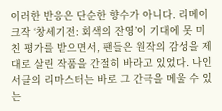이러한 반응은 단순한 향수가 아니다. 리메이크작 ‘창세기전: 회색의 잔영’이 기대에 못 미친 평가를 받으면서, 팬들은 원작의 감성을 제대로 살린 작품을 간절히 바라고 있었다. 나인서클의 리마스터는 바로 그 간극을 메울 수 있는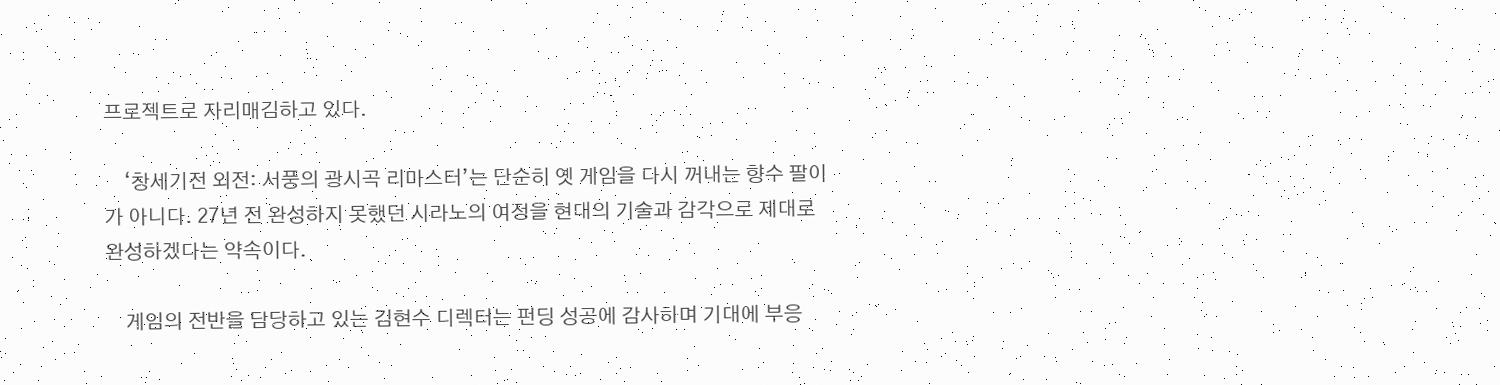프로젝트로 자리매김하고 있다.

    ‘창세기전 외전: 서풍의 광시곡 리마스터’는 단순히 옛 게임을 다시 꺼내는 향수 팔이가 아니다. 27년 전 완성하지 못했던 시라노의 여정을 현대의 기술과 감각으로 제대로 완성하겠다는 약속이다.

    게임의 전반을 담당하고 있는 김현수 디렉터는 펀딩 성공에 감사하며 기대에 부응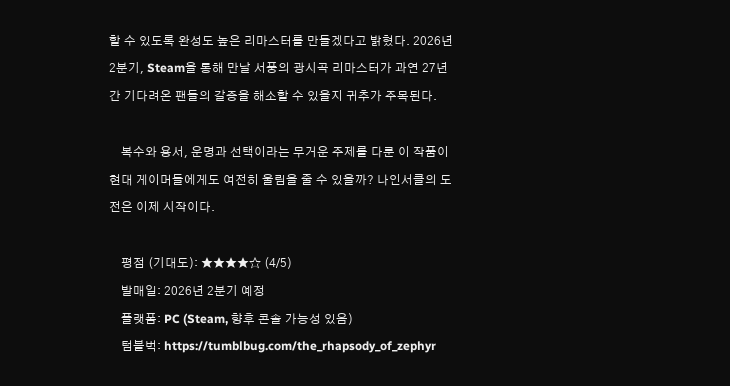할 수 있도록 완성도 높은 리마스터를 만들겠다고 밝혔다. 2026년 2분기, Steam을 통해 만날 서풍의 광시곡 리마스터가 과연 27년간 기다려온 팬들의 갈증을 해소할 수 있을지 귀추가 주목된다.

    복수와 용서, 운명과 선택이라는 무거운 주제를 다룬 이 작품이 현대 게이머들에게도 여전히 울림을 줄 수 있을까? 나인서클의 도전은 이제 시작이다.

    평점 (기대도): ★★★★☆ (4/5)
    발매일: 2026년 2분기 예정
    플랫폼: PC (Steam, 향후 콘솔 가능성 있음)
    텀블벅: https://tumblbug.com/the_rhapsody_of_zephyr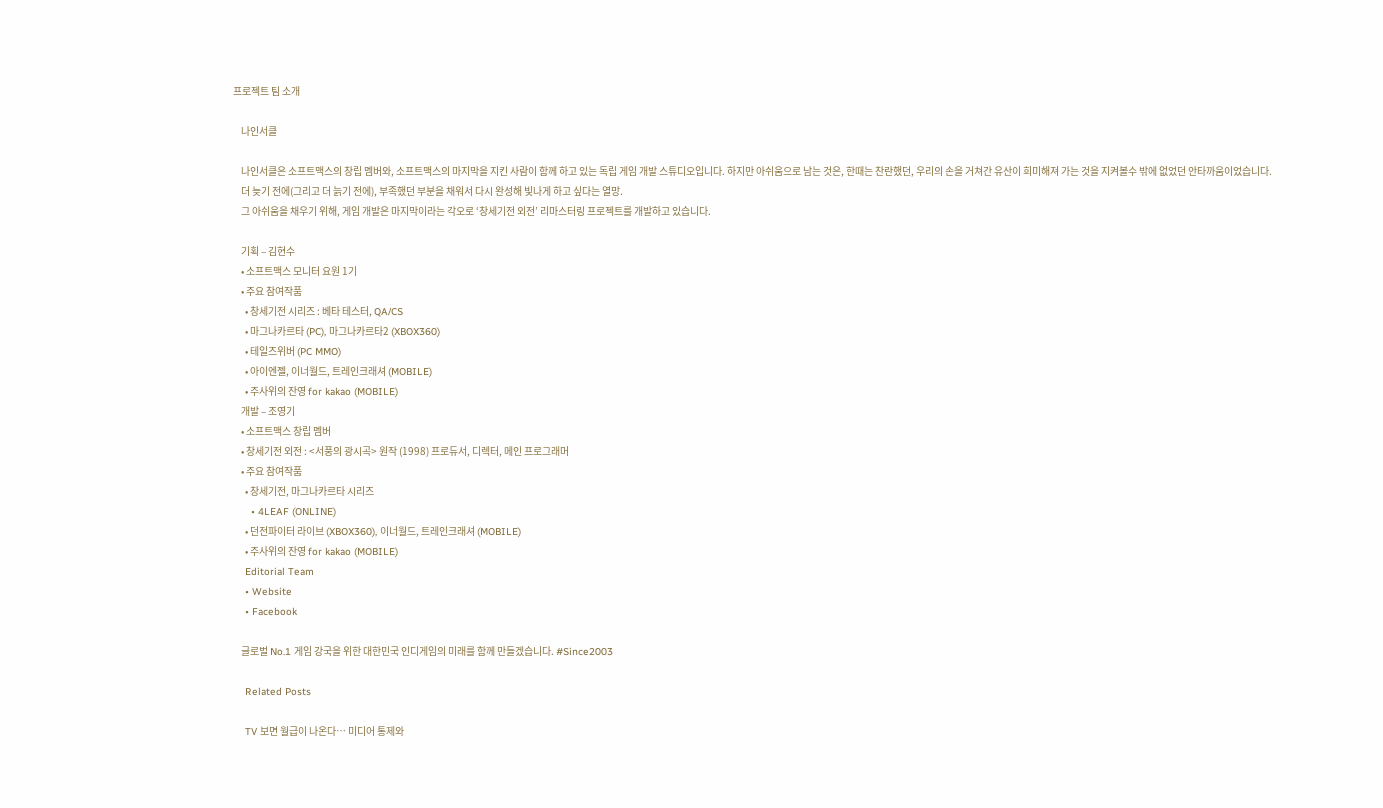프로젝트 팀 소개

    나인서클

    나인서클은 소프트맥스의 창립 멤버와, 소프트맥스의 마지막을 지킨 사람이 함께 하고 있는 독립 게임 개발 스튜디오입니다. 하지만 아쉬움으로 남는 것은, 한때는 찬란했던, 우리의 손을 거쳐간 유산이 희미해져 가는 것을 지켜볼수 밖에 없었던 안타까움이었습니다.
    더 늦기 전에(그리고 더 늙기 전에), 부족했던 부분을 채워서 다시 완성해 빛나게 하고 싶다는 열망.
    그 아쉬움을 채우기 위해, 게임 개발은 마지막이라는 각오로 ‘창세기전 외전’ 리마스터링 프로젝트를 개발하고 있습니다.

    기획 – 김현수
    • 소프트맥스 모니터 요원 1기
    • 주요 참여작품
      • 창세기전 시리즈 : 베타 테스터, QA/CS
      • 마그나카르타 (PC), 마그나카르타2 (XBOX360)
      • 테일즈위버 (PC MMO)
      • 아이엔젤, 이너월드, 트레인크래셔 (MOBILE)
      • 주사위의 잔영 for kakao (MOBILE)
    개발 – 조영기
    • 소프트맥스 창립 멤버
    • 창세기전 외전 : <서풍의 광시곡> 원작 (1998) 프로듀서, 디렉터, 메인 프로그래머
    • 주요 참여작품
      • 창세기전, 마그나카르타 시리즈
      • 4LEAF (ONLINE)
      • 던전파이터 라이브 (XBOX360), 이너월드, 트레인크래셔 (MOBILE)
      • 주사위의 잔영 for kakao (MOBILE)
    Editorial Team
    • Website
    • Facebook

    글로벌 No.1 게임 강국을 위한 대한민국 인디게임의 미래를 함께 만들겠습니다. #Since2003

    Related Posts

    TV 보면 월급이 나온다… 미디어 통제와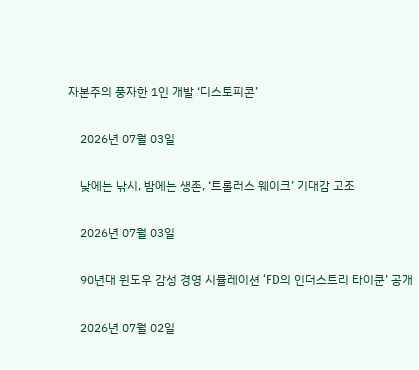자본주의 풍자한 1인 개발 ‘디스토피콘’

    2026년 07월 03일

    낮에는 낚시, 밤에는 생존, ‘트롤러스 웨이크’ 기대감 고조

    2026년 07월 03일

    90년대 윈도우 감성 경영 시뮬레이션 ‘FD의 인더스트리 타이쿤’ 공개

    2026년 07월 02일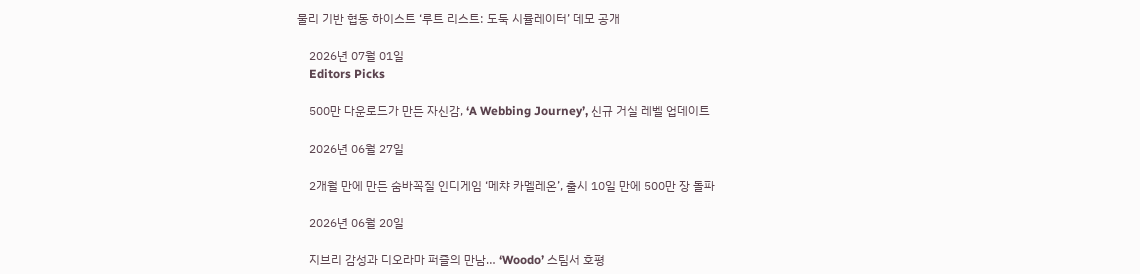물리 기반 협동 하이스트 ‘루트 리스트: 도둑 시뮬레이터’ 데모 공개

    2026년 07월 01일
    Editors Picks

    500만 다운로드가 만든 자신감, ‘A Webbing Journey’, 신규 거실 레벨 업데이트

    2026년 06월 27일

    2개월 만에 만든 숨바꼭질 인디게임 ‘메챠 카멜레온’, 출시 10일 만에 500만 장 돌파

    2026년 06월 20일

    지브리 감성과 디오라마 퍼즐의 만남… ‘Woodo’ 스팀서 호평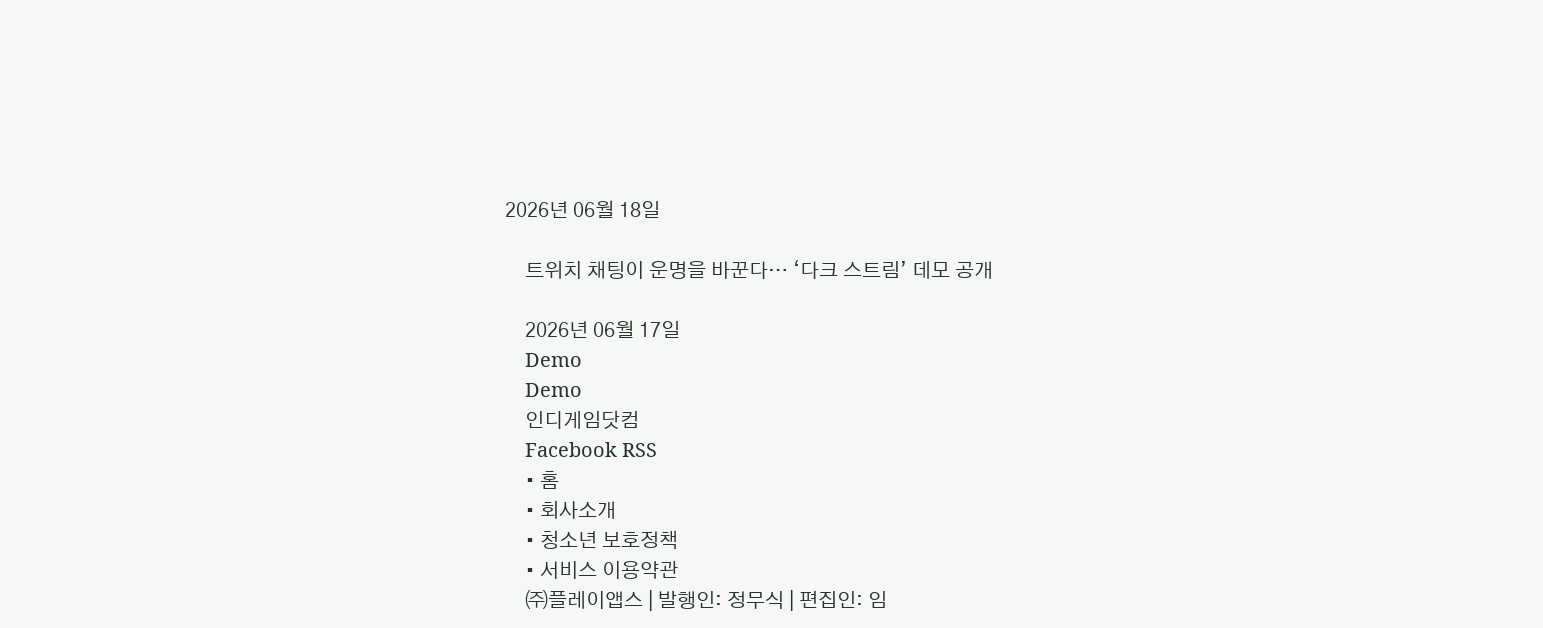2026년 06월 18일

    트위치 채팅이 운명을 바꾼다… ‘다크 스트림’ 데모 공개

    2026년 06월 17일
    Demo
    Demo
    인디게임닷컴
    Facebook RSS
    • 홈
    • 회사소개
    • 청소년 보호정책
    • 서비스 이용약관
    ㈜플레이앱스 | 발행인: 정무식 | 편집인: 임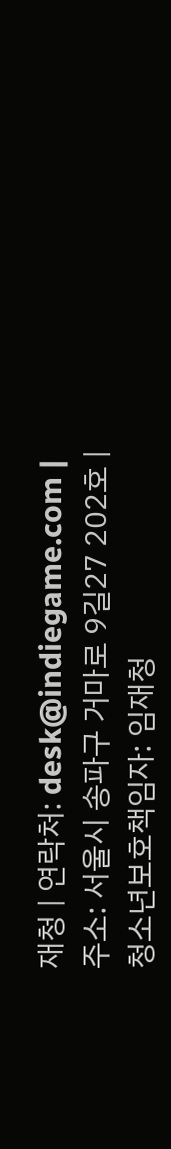재청 | 연락처: desk@indiegame.com | 주소: 서울시 송파구 거마로 9길27 202호 | 청소년보호책임자: 임재청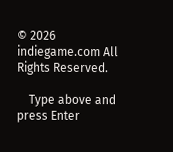© 2026 indiegame.com All Rights Reserved.

    Type above and press Enter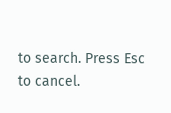to search. Press Esc to cancel.